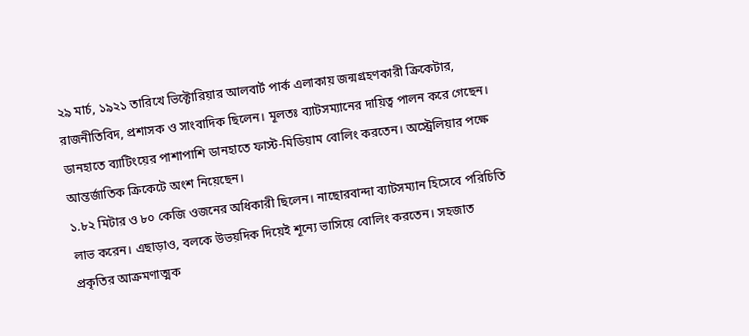২৯ মার্চ, ১৯২১ তারিখে ভিক্টোরিয়ার আলবার্ট পার্ক এলাকায় জন্মগ্রহণকারী ক্রিকেটার, রাজনীতিবিদ, প্রশাসক ও সাংবাদিক ছিলেন। মূলতঃ ব্যাটসম্যানের দায়িত্ব পালন করে গেছেন। ডানহাতে ব্যাটিংয়ের পাশাপাশি ডানহাতে ফাস্ট-মিডিয়াম বোলিং করতেন। অস্ট্রেলিয়ার পক্ষে আন্তর্জাতিক ক্রিকেটে অংশ নিয়েছেন।
১.৮২ মিটার ও ৮০ কেজি ওজনের অধিকারী ছিলেন। নাছোরবান্দা ব্যাটসম্যান হিসেবে পরিচিতি লাভ করেন। এছাড়াও, বলকে উভয়দিক দিয়েই শূন্যে ভাসিয়ে বোলিং করতেন। সহজাত প্রকৃতির আক্রমণাত্মক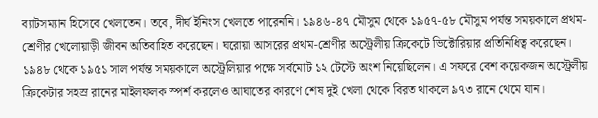ব্যাটসম্যান হিসেবে খেলতেন। তবে, দীর্ঘ ইনিংস খেলতে পারেননি। ১৯৪৬-৪৭ মৌসুম থেকে ১৯৫৭-৫৮ মৌসুম পর্যন্ত সময়কালে প্রথম-শ্রেণীর খেলোয়াড়ী জীবন অতিবাহিত করেছেন। ঘরোয়া আসরের প্রথম-শ্রেণীর অস্ট্রেলীয় ক্রিকেটে ভিক্টোরিয়ার প্রতিনিধিত্ব করেছেন।
১৯৪৮ থেকে ১৯৫১ সাল পর্যন্ত সময়কালে অস্ট্রেলিয়ার পক্ষে সর্বমোট ১২ টেস্টে অংশ নিয়েছিলেন। এ সফরে বেশ কয়েকজন অস্ট্রেলীয় ক্রিকেটার সহস্র রানের মাইলফলক স্পর্শ করলেও আঘাতের কারণে শেষ দুই খেলা থেকে বিরত থাকলে ৯৭৩ রানে থেমে যান।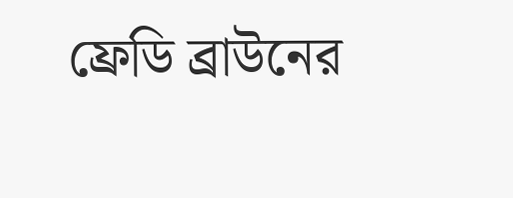ফ্রেডি ব্রাউনের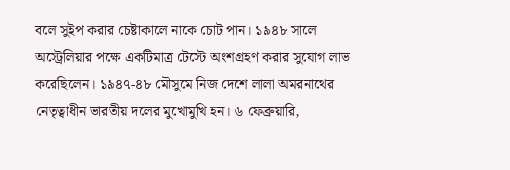বলে সুইপ করার চেষ্টাকালে নাকে চোট পান। ১৯৪৮ সালে অস্ট্রেলিয়ার পক্ষে একটিমাত্র টেস্টে অংশগ্রহণ করার সুযোগ লাভ করেছিলেন। ১৯৪৭-৪৮ মৌসুমে নিজ দেশে লালা অমরনাথের নেতৃত্বাধীন ভারতীয় দলের মুখোমুখি হন। ৬ ফেব্রুয়ারি,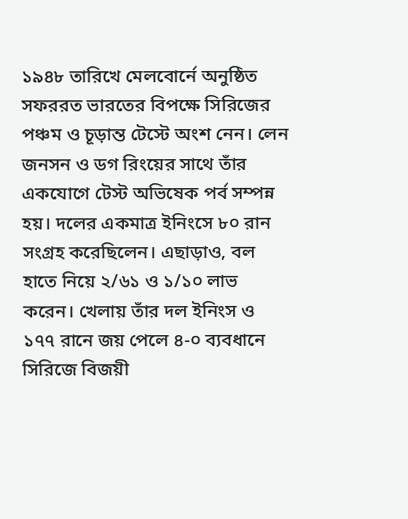১৯৪৮ তারিখে মেলবোর্নে অনুষ্ঠিত সফররত ভারতের বিপক্ষে সিরিজের পঞ্চম ও চূড়ান্ত টেস্টে অংশ নেন। লেন জনসন ও ডগ রিংয়ের সাথে তাঁর একযোগে টেস্ট অভিষেক পর্ব সম্পন্ন হয়। দলের একমাত্র ইনিংসে ৮০ রান সংগ্রহ করেছিলেন। এছাড়াও, বল হাতে নিয়ে ২/৬১ ও ১/১০ লাভ করেন। খেলায় তাঁর দল ইনিংস ও ১৭৭ রানে জয় পেলে ৪-০ ব্যবধানে সিরিজে বিজয়ী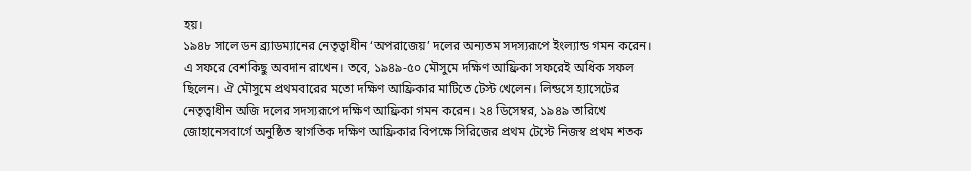হয়।
১৯৪৮ সালে ডন ব্র্যাডম্যানের নেতৃত্বাধীন ‘অপরাজেয়’ দলের অন্যতম সদস্যরূপে ইংল্যান্ড গমন করেন। এ সফরে বেশকিছু অবদান রাখেন। তবে, ১৯৪৯-৫০ মৌসুমে দক্ষিণ আফ্রিকা সফরেই অধিক সফল ছিলেন। ঐ মৌসুমে প্রথমবারের মতো দক্ষিণ আফ্রিকার মাটিতে টেস্ট খেলেন। লিন্ডসে হ্যাসেটের নেতৃত্বাধীন অজি দলের সদস্যরূপে দক্ষিণ আফ্রিকা গমন করেন। ২৪ ডিসেম্বর, ১৯৪৯ তারিখে জোহানেসবার্গে অনুষ্ঠিত স্বাগতিক দক্ষিণ আফ্রিকার বিপক্ষে সিরিজের প্রথম টেস্টে নিজস্ব প্রথম শতক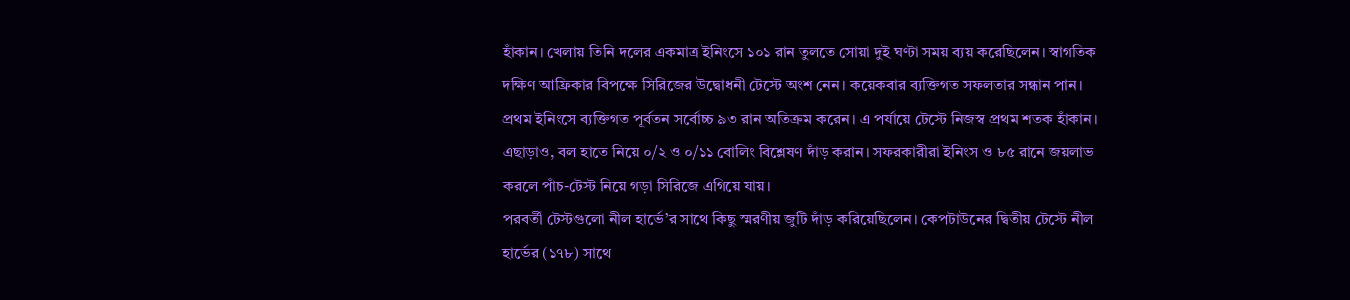হাঁকান। খেলায় তিনি দলের একমাত্র ইনিংসে ১০১ রান তুলতে সোয়া দুই ঘণ্টা সময় ব্যয় করেছিলেন। স্বাগতিক দক্ষিণ আফ্রিকার বিপক্ষে সিরিজের উদ্বোধনী টেস্টে অংশ নেন। কয়েকবার ব্যক্তিগত সফলতার সন্ধান পান। প্রথম ইনিংসে ব্যক্তিগত পূর্বতন সর্বোচ্চ ৯৩ রান অতিক্রম করেন। এ পর্যায়ে টেস্টে নিজস্ব প্রথম শতক হাঁকান। এছাড়াও, বল হাতে নিয়ে ০/২ ও ০/১১ বোলিং বিশ্লেষণ দাঁড় করান। সফরকারীরা ইনিংস ও ৮৫ রানে জয়লাভ করলে পাঁচ-টেস্ট নিয়ে গড়া সিরিজে এগিয়ে যায়।
পরবর্তী টেস্টগুলো নীল হার্ভে’র সাথে কিছু স্মরণীয় জুটি দাঁড় করিয়েছিলেন। কেপটাউনের দ্বিতীয় টেস্টে নীল হার্ভের (১৭৮) সাথে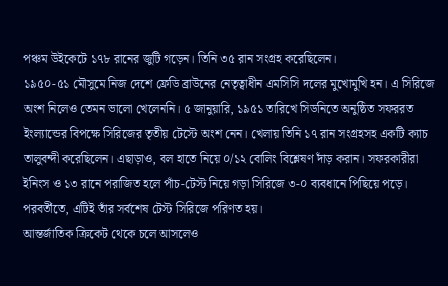পঞ্চম উইকেটে ১৭৮ রানের জুটি গড়েন। তিনি ৩৫ রান সংগ্রহ করেছিলেন।
১৯৫০-৫১ মৌসুমে নিজ দেশে ফ্রেডি ব্রাউনের নেতৃত্বাধীন এমসিসি দলের মুখোমুখি হন। এ সিরিজে অংশ নিলেও তেমন ভালো খেলেননি। ৫ জানুয়ারি, ১৯৫১ তারিখে সিডনিতে অনুষ্ঠিত সফররত ইংল্যান্ডের বিপক্ষে সিরিজের তৃতীয় টেস্টে অংশ নেন। খেলায় তিনি ১৭ রান সংগ্রহসহ একটি ক্যাচ তালুবন্দী করেছিলেন। এছাড়াও, বল হাতে নিয়ে ০/১২ বোলিং বিশ্লেষণ দাঁড় করান। সফরকারীরা ইনিংস ও ১৩ রানে পরাজিত হলে পাঁচ-টেস্ট নিয়ে গড়া সিরিজে ৩-০ ব্যবধানে পিছিয়ে পড়ে। পরবর্তীতে, এটিই তাঁর সর্বশেষ টেস্ট সিরিজে পরিণত হয়।
আন্তর্জাতিক ক্রিকেট থেকে চলে আসলেও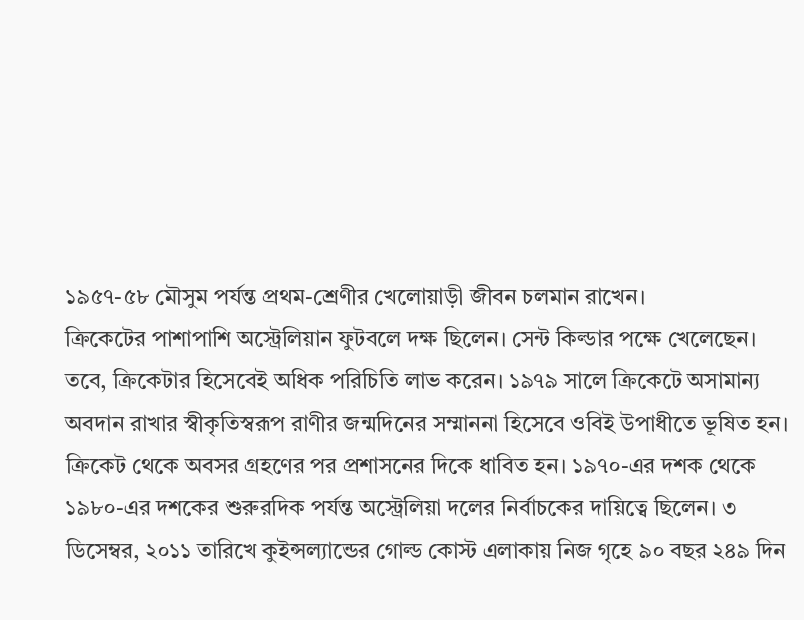১৯৫৭-৫৮ মৌসুম পর্যন্ত প্রথম-শ্রেণীর খেলোয়াড়ী জীবন চলমান রাখেন।
ক্রিকেটের পাশাপাশি অস্ট্রেলিয়ান ফুটবলে দক্ষ ছিলেন। সেন্ট কিল্ডার পক্ষে খেলেছেন। তবে, ক্রিকেটার হিসেবেই অধিক পরিচিতি লাভ করেন। ১৯৭৯ সালে ক্রিকেটে অসামান্য অবদান রাখার স্বীকৃতিস্বরূপ রাণীর জন্মদিনের সম্মাননা হিসেবে ওবিই উপাধীতে ভূষিত হন।
ক্রিকেট থেকে অবসর গ্রহণের পর প্রশাসনের দিকে ধাবিত হন। ১৯৭০-এর দশক থেকে ১৯৮০-এর দশকের শুরুরদিক পর্যন্ত অস্ট্রেলিয়া দলের নির্বাচকের দায়িত্বে ছিলেন। ৩ ডিসেম্বর, ২০১১ তারিখে কুইন্সল্যান্ডের গোল্ড কোস্ট এলাকায় নিজ গৃহে ৯০ বছর ২৪৯ দিন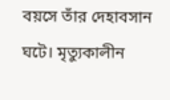বয়সে তাঁর দেহাবসান ঘটে। মৃত্যুকালীন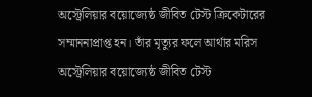অস্ট্রেলিয়ার বয়োজ্যেষ্ঠ জীবিত টেস্ট ক্রিকেটারের সম্মাননাপ্রাপ্ত হন। তাঁর মৃত্যুর ফলে আর্থার মরিস অস্ট্রেলিয়ার বয়োজ্যেষ্ঠ জীবিত টেস্ট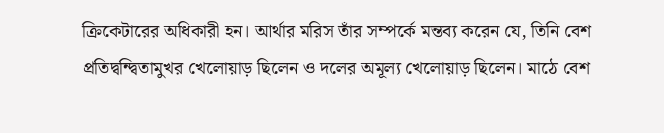ক্রিকেটারের অধিকারী হন। আর্থার মরিস তাঁর সম্পর্কে মন্তব্য করেন যে, তিনি বেশ প্রতিদ্বন্দ্বিতামুখর খেলোয়াড় ছিলেন ও দলের অমূল্য খেলোয়াড় ছিলেন। মাঠে বেশ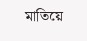মাতিয়ে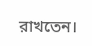রাখতেন।